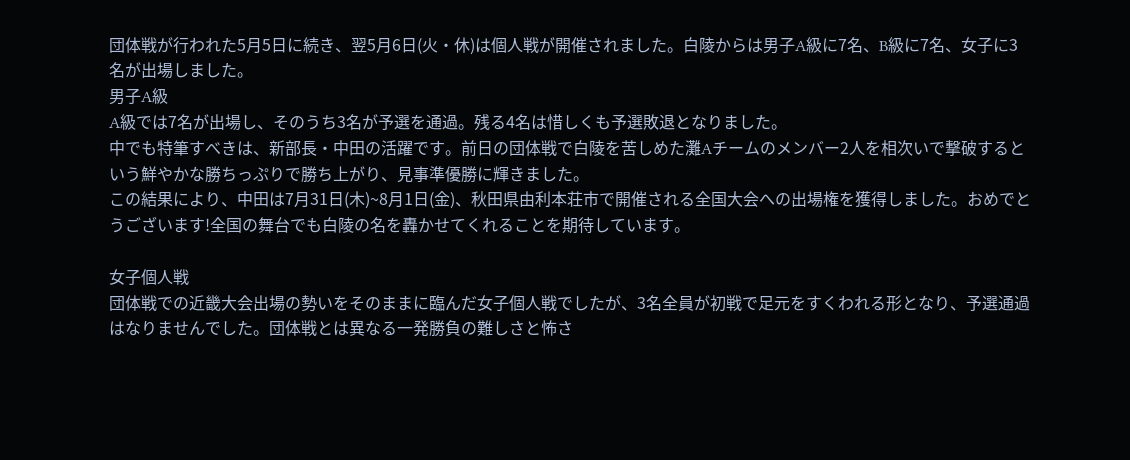団体戦が行われた5月5日に続き、翌5月6日(火・休)は個人戦が開催されました。白陵からは男子A級に7名、B級に7名、女子に3名が出場しました。
男子A級
A級では7名が出場し、そのうち3名が予選を通過。残る4名は惜しくも予選敗退となりました。
中でも特筆すべきは、新部長・中田の活躍です。前日の団体戦で白陵を苦しめた灘Aチームのメンバー2人を相次いで撃破するという鮮やかな勝ちっぷりで勝ち上がり、見事準優勝に輝きました。
この結果により、中田は7月31日(木)~8月1日(金)、秋田県由利本荘市で開催される全国大会への出場権を獲得しました。おめでとうございます!全国の舞台でも白陵の名を轟かせてくれることを期待しています。

女子個人戦
団体戦での近畿大会出場の勢いをそのままに臨んだ女子個人戦でしたが、3名全員が初戦で足元をすくわれる形となり、予選通過はなりませんでした。団体戦とは異なる一発勝負の難しさと怖さ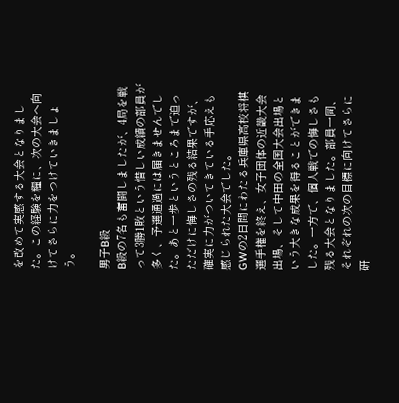を改めて実感する大会となりました。この経験を糧に、次の大会へ向けてさらに力をつけていきましょう。

男子B級
B級の7名も奮闘しましたが、4局を戦って3勝1敗という惜しい成績の部員が多く、予選通過には届きませんでした。あと一歩というところまで迫っただけに悔しさの残る結果ですが、確実に力がついてきている手応えも感じられた大会でした。
GWの2日間にわたる兵庫県高校将棋選手権を終え、女子団体の近畿大会出場、そして中田の全国大会出場という大きな成果を得ることができました。一方で、個人戦での悔しさも残る大会となりました。部員一同、それぞれの次の目標に向けてさらに研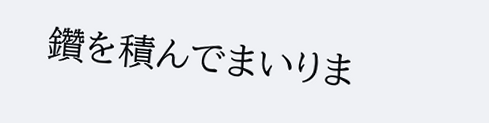鑽を積んでまいりま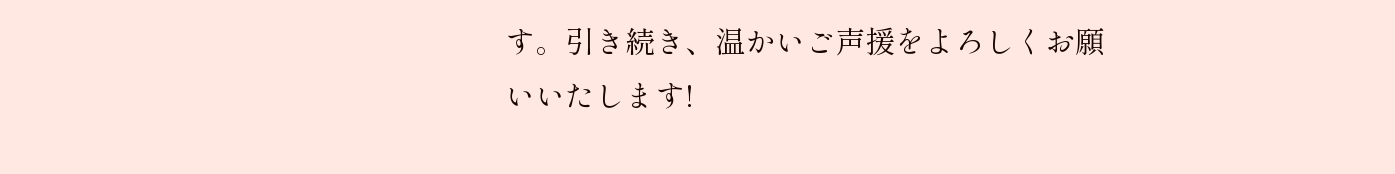す。引き続き、温かいご声援をよろしくお願いいたします!